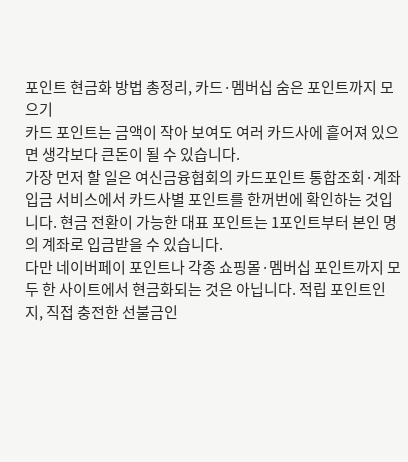포인트 현금화 방법 총정리, 카드·멤버십 숨은 포인트까지 모으기
카드 포인트는 금액이 작아 보여도 여러 카드사에 흩어져 있으면 생각보다 큰돈이 될 수 있습니다.
가장 먼저 할 일은 여신금융협회의 카드포인트 통합조회·계좌입금 서비스에서 카드사별 포인트를 한꺼번에 확인하는 것입니다. 현금 전환이 가능한 대표 포인트는 1포인트부터 본인 명의 계좌로 입금받을 수 있습니다.
다만 네이버페이 포인트나 각종 쇼핑몰·멤버십 포인트까지 모두 한 사이트에서 현금화되는 것은 아닙니다. 적립 포인트인지, 직접 충전한 선불금인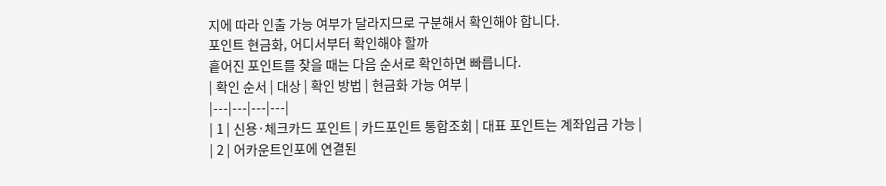지에 따라 인출 가능 여부가 달라지므로 구분해서 확인해야 합니다.
포인트 현금화, 어디서부터 확인해야 할까
흩어진 포인트를 찾을 때는 다음 순서로 확인하면 빠릅니다.
| 확인 순서 | 대상 | 확인 방법 | 현금화 가능 여부 |
|---|---|---|---|
| 1 | 신용·체크카드 포인트 | 카드포인트 통합조회 | 대표 포인트는 계좌입금 가능 |
| 2 | 어카운트인포에 연결된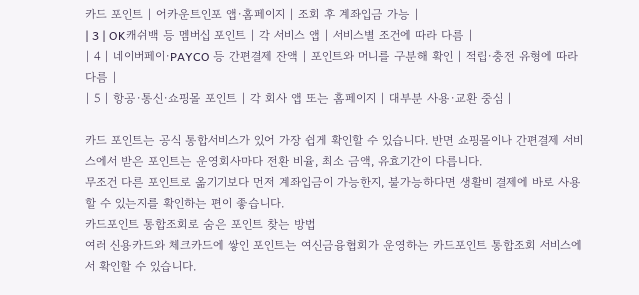카드 포인트 | 어카운트인포 앱·홈페이지 | 조회 후 계좌입금 가능 |
| 3 | OK캐쉬백 등 멤버십 포인트 | 각 서비스 앱 | 서비스별 조건에 따라 다름 |
| 4 | 네이버페이·PAYCO 등 간편결제 잔액 | 포인트와 머니를 구분해 확인 | 적립·충전 유형에 따라 다름 |
| 5 | 항공·통신·쇼핑몰 포인트 | 각 회사 앱 또는 홈페이지 | 대부분 사용·교환 중심 |

카드 포인트는 공식 통합서비스가 있어 가장 쉽게 확인할 수 있습니다. 반면 쇼핑몰이나 간편결제 서비스에서 받은 포인트는 운영회사마다 전환 비율, 최소 금액, 유효기간이 다릅니다.
무조건 다른 포인트로 옮기기보다 먼저 계좌입금이 가능한지, 불가능하다면 생활비 결제에 바로 사용할 수 있는지를 확인하는 편이 좋습니다.
카드포인트 통합조회로 숨은 포인트 찾는 방법
여러 신용카드와 체크카드에 쌓인 포인트는 여신금융협회가 운영하는 카드포인트 통합조회 서비스에서 확인할 수 있습니다.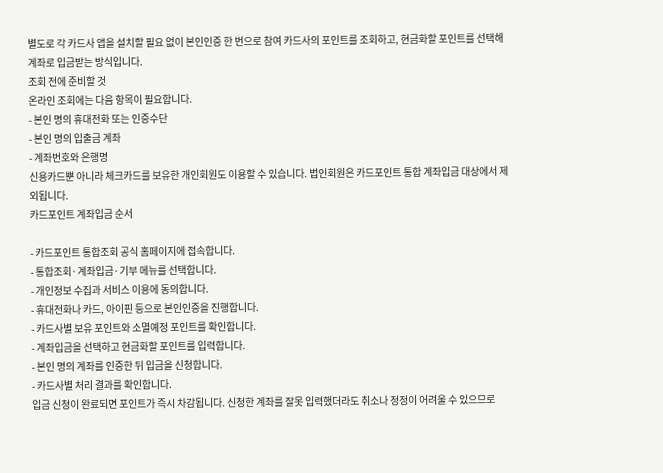별도로 각 카드사 앱을 설치할 필요 없이 본인인증 한 번으로 참여 카드사의 포인트를 조회하고, 현금화할 포인트를 선택해 계좌로 입금받는 방식입니다.
조회 전에 준비할 것
온라인 조회에는 다음 항목이 필요합니다.
- 본인 명의 휴대전화 또는 인증수단
- 본인 명의 입출금 계좌
- 계좌번호와 은행명
신용카드뿐 아니라 체크카드를 보유한 개인회원도 이용할 수 있습니다. 법인회원은 카드포인트 통합 계좌입금 대상에서 제외됩니다.
카드포인트 계좌입금 순서

- 카드포인트 통합조회 공식 홈페이지에 접속합니다.
- 통합조회·계좌입금·기부 메뉴를 선택합니다.
- 개인정보 수집과 서비스 이용에 동의합니다.
- 휴대전화나 카드, 아이핀 등으로 본인인증을 진행합니다.
- 카드사별 보유 포인트와 소멸예정 포인트를 확인합니다.
- 계좌입금을 선택하고 현금화할 포인트를 입력합니다.
- 본인 명의 계좌를 인증한 뒤 입금을 신청합니다.
- 카드사별 처리 결과를 확인합니다.
입금 신청이 완료되면 포인트가 즉시 차감됩니다. 신청한 계좌를 잘못 입력했더라도 취소나 정정이 어려울 수 있으므로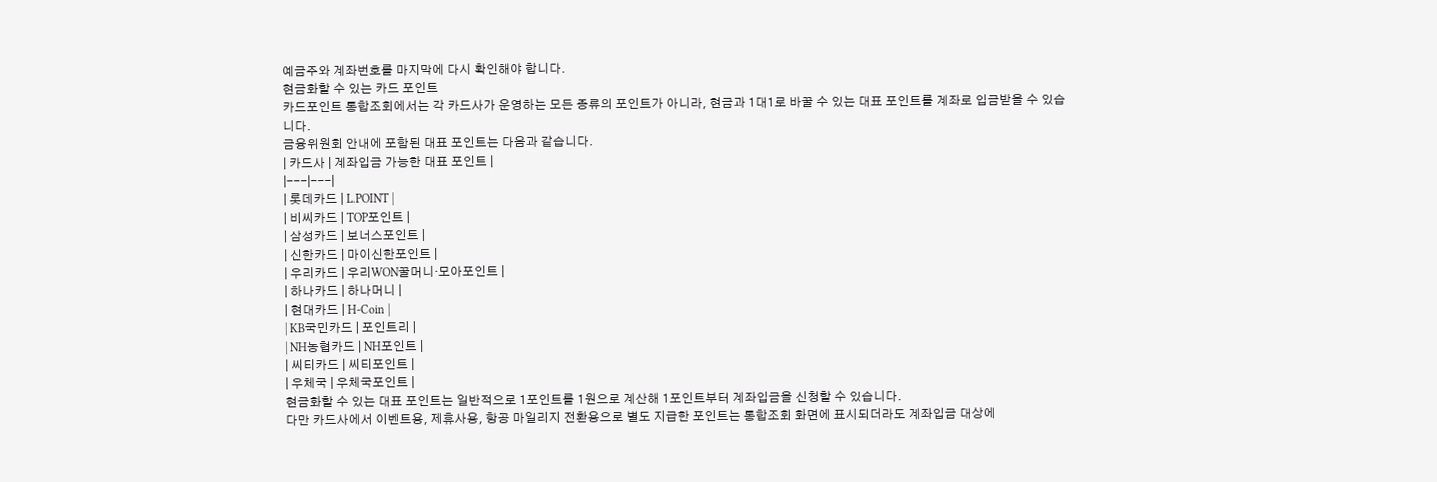예금주와 계좌번호를 마지막에 다시 확인해야 합니다.
현금화할 수 있는 카드 포인트
카드포인트 통합조회에서는 각 카드사가 운영하는 모든 종류의 포인트가 아니라, 현금과 1대1로 바꿀 수 있는 대표 포인트를 계좌로 입금받을 수 있습니다.
금융위원회 안내에 포함된 대표 포인트는 다음과 같습니다.
| 카드사 | 계좌입금 가능한 대표 포인트 |
|---|---|
| 롯데카드 | L.POINT |
| 비씨카드 | TOP포인트 |
| 삼성카드 | 보너스포인트 |
| 신한카드 | 마이신한포인트 |
| 우리카드 | 우리WON꿀머니·모아포인트 |
| 하나카드 | 하나머니 |
| 현대카드 | H-Coin |
| KB국민카드 | 포인트리 |
| NH농협카드 | NH포인트 |
| 씨티카드 | 씨티포인트 |
| 우체국 | 우체국포인트 |
현금화할 수 있는 대표 포인트는 일반적으로 1포인트를 1원으로 계산해 1포인트부터 계좌입금을 신청할 수 있습니다.
다만 카드사에서 이벤트용, 제휴사용, 항공 마일리지 전환용으로 별도 지급한 포인트는 통합조회 화면에 표시되더라도 계좌입금 대상에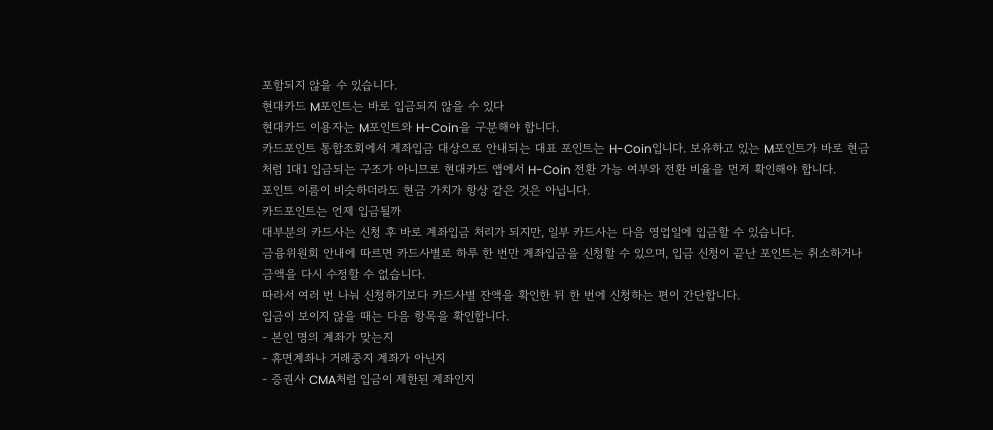포함되지 않을 수 있습니다.
현대카드 M포인트는 바로 입금되지 않을 수 있다
현대카드 이용자는 M포인트와 H-Coin을 구분해야 합니다.
카드포인트 통합조회에서 계좌입금 대상으로 안내되는 대표 포인트는 H-Coin입니다. 보유하고 있는 M포인트가 바로 현금처럼 1대1 입금되는 구조가 아니므로 현대카드 앱에서 H-Coin 전환 가능 여부와 전환 비율을 먼저 확인해야 합니다.
포인트 이름이 비슷하더라도 현금 가치가 항상 같은 것은 아닙니다.
카드포인트는 언제 입금될까
대부분의 카드사는 신청 후 바로 계좌입금 처리가 되지만, 일부 카드사는 다음 영업일에 입금할 수 있습니다.
금융위원회 안내에 따르면 카드사별로 하루 한 번만 계좌입금을 신청할 수 있으며, 입금 신청이 끝난 포인트는 취소하거나 금액을 다시 수정할 수 없습니다.
따라서 여러 번 나눠 신청하기보다 카드사별 잔액을 확인한 뒤 한 번에 신청하는 편이 간단합니다.
입금이 보이지 않을 때는 다음 항목을 확인합니다.
- 본인 명의 계좌가 맞는지
- 휴면계좌나 거래중지 계좌가 아닌지
- 증권사 CMA처럼 입금이 제한된 계좌인지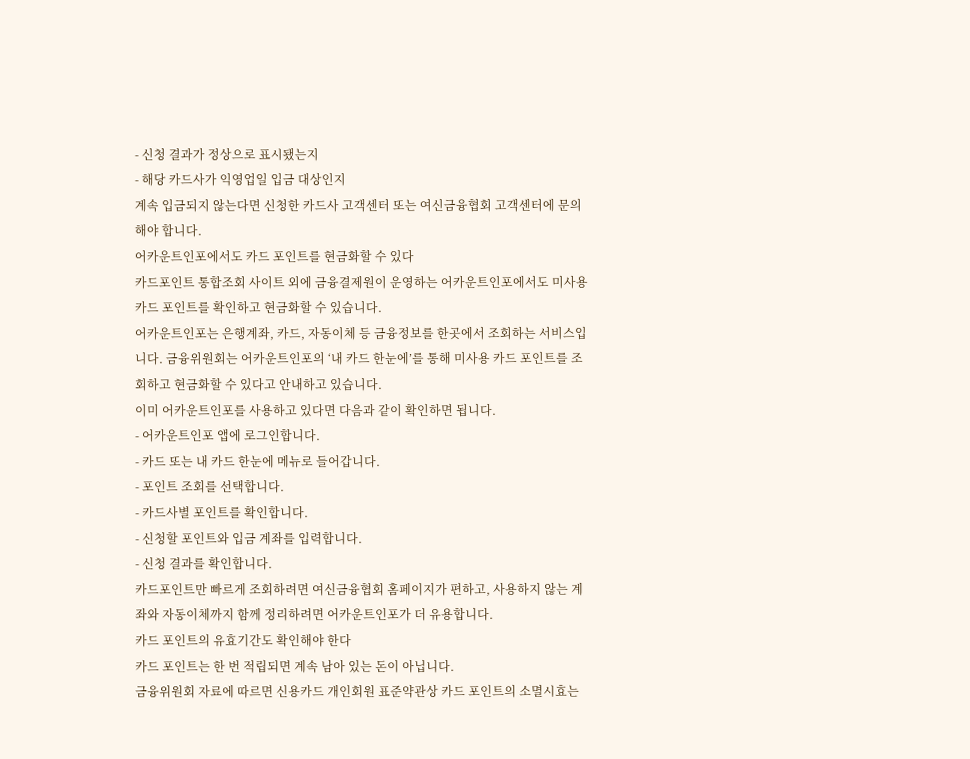- 신청 결과가 정상으로 표시됐는지
- 해당 카드사가 익영업일 입금 대상인지
계속 입금되지 않는다면 신청한 카드사 고객센터 또는 여신금융협회 고객센터에 문의해야 합니다.
어카운트인포에서도 카드 포인트를 현금화할 수 있다
카드포인트 통합조회 사이트 외에 금융결제원이 운영하는 어카운트인포에서도 미사용 카드 포인트를 확인하고 현금화할 수 있습니다.
어카운트인포는 은행계좌, 카드, 자동이체 등 금융정보를 한곳에서 조회하는 서비스입니다. 금융위원회는 어카운트인포의 ‘내 카드 한눈에’를 통해 미사용 카드 포인트를 조회하고 현금화할 수 있다고 안내하고 있습니다.
이미 어카운트인포를 사용하고 있다면 다음과 같이 확인하면 됩니다.
- 어카운트인포 앱에 로그인합니다.
- 카드 또는 내 카드 한눈에 메뉴로 들어갑니다.
- 포인트 조회를 선택합니다.
- 카드사별 포인트를 확인합니다.
- 신청할 포인트와 입금 계좌를 입력합니다.
- 신청 결과를 확인합니다.
카드포인트만 빠르게 조회하려면 여신금융협회 홈페이지가 편하고, 사용하지 않는 계좌와 자동이체까지 함께 정리하려면 어카운트인포가 더 유용합니다.
카드 포인트의 유효기간도 확인해야 한다
카드 포인트는 한 번 적립되면 계속 남아 있는 돈이 아닙니다.
금융위원회 자료에 따르면 신용카드 개인회원 표준약관상 카드 포인트의 소멸시효는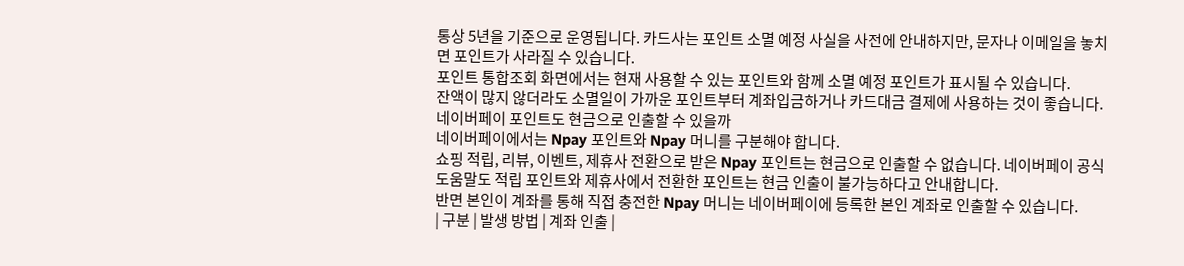통상 5년을 기준으로 운영됩니다. 카드사는 포인트 소멸 예정 사실을 사전에 안내하지만, 문자나 이메일을 놓치면 포인트가 사라질 수 있습니다.
포인트 통합조회 화면에서는 현재 사용할 수 있는 포인트와 함께 소멸 예정 포인트가 표시될 수 있습니다.
잔액이 많지 않더라도 소멸일이 가까운 포인트부터 계좌입금하거나 카드대금 결제에 사용하는 것이 좋습니다.
네이버페이 포인트도 현금으로 인출할 수 있을까
네이버페이에서는 Npay 포인트와 Npay 머니를 구분해야 합니다.
쇼핑 적립, 리뷰, 이벤트, 제휴사 전환으로 받은 Npay 포인트는 현금으로 인출할 수 없습니다. 네이버페이 공식 도움말도 적립 포인트와 제휴사에서 전환한 포인트는 현금 인출이 불가능하다고 안내합니다.
반면 본인이 계좌를 통해 직접 충전한 Npay 머니는 네이버페이에 등록한 본인 계좌로 인출할 수 있습니다.
| 구분 | 발생 방법 | 계좌 인출 |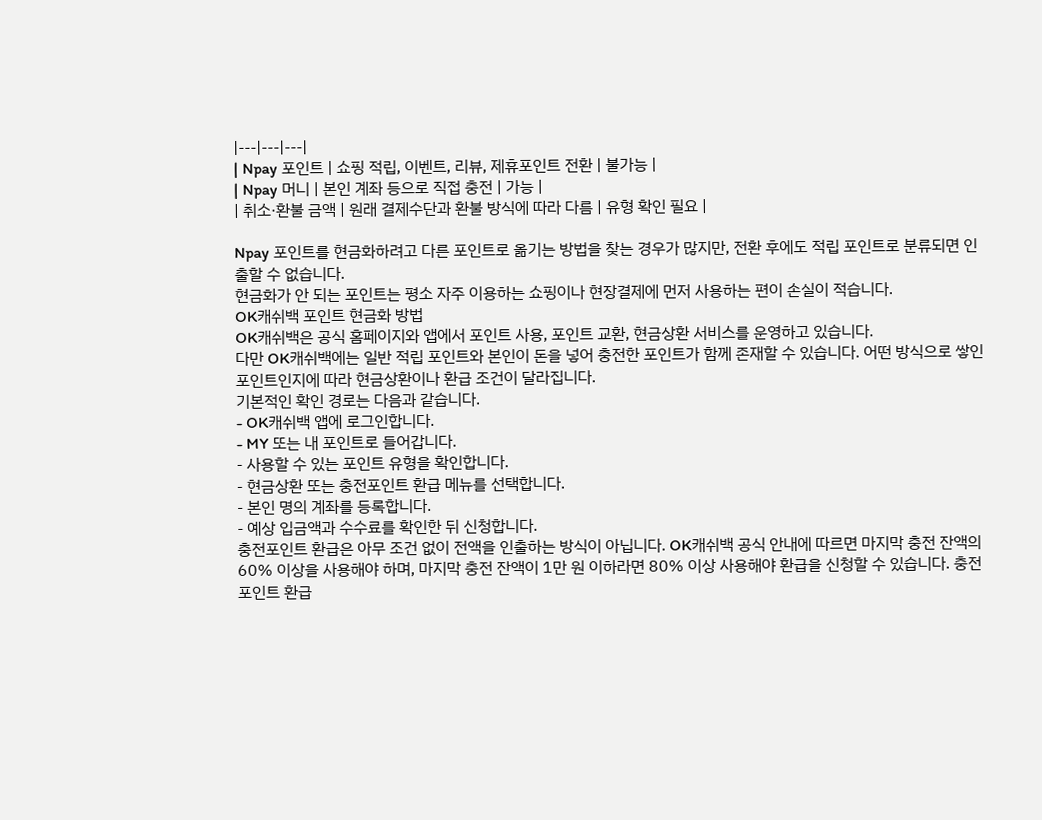|---|---|---|
| Npay 포인트 | 쇼핑 적립, 이벤트, 리뷰, 제휴포인트 전환 | 불가능 |
| Npay 머니 | 본인 계좌 등으로 직접 충전 | 가능 |
| 취소·환불 금액 | 원래 결제수단과 환불 방식에 따라 다름 | 유형 확인 필요 |

Npay 포인트를 현금화하려고 다른 포인트로 옮기는 방법을 찾는 경우가 많지만, 전환 후에도 적립 포인트로 분류되면 인출할 수 없습니다.
현금화가 안 되는 포인트는 평소 자주 이용하는 쇼핑이나 현장결제에 먼저 사용하는 편이 손실이 적습니다.
OK캐쉬백 포인트 현금화 방법
OK캐쉬백은 공식 홈페이지와 앱에서 포인트 사용, 포인트 교환, 현금상환 서비스를 운영하고 있습니다.
다만 OK캐쉬백에는 일반 적립 포인트와 본인이 돈을 넣어 충전한 포인트가 함께 존재할 수 있습니다. 어떤 방식으로 쌓인 포인트인지에 따라 현금상환이나 환급 조건이 달라집니다.
기본적인 확인 경로는 다음과 같습니다.
- OK캐쉬백 앱에 로그인합니다.
- MY 또는 내 포인트로 들어갑니다.
- 사용할 수 있는 포인트 유형을 확인합니다.
- 현금상환 또는 충전포인트 환급 메뉴를 선택합니다.
- 본인 명의 계좌를 등록합니다.
- 예상 입금액과 수수료를 확인한 뒤 신청합니다.
충전포인트 환급은 아무 조건 없이 전액을 인출하는 방식이 아닙니다. OK캐쉬백 공식 안내에 따르면 마지막 충전 잔액의 60% 이상을 사용해야 하며, 마지막 충전 잔액이 1만 원 이하라면 80% 이상 사용해야 환급을 신청할 수 있습니다. 충전포인트 환급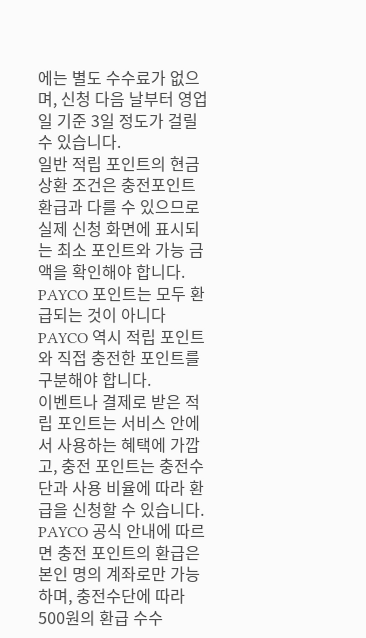에는 별도 수수료가 없으며, 신청 다음 날부터 영업일 기준 3일 정도가 걸릴 수 있습니다.
일반 적립 포인트의 현금상환 조건은 충전포인트 환급과 다를 수 있으므로 실제 신청 화면에 표시되는 최소 포인트와 가능 금액을 확인해야 합니다.
PAYCO 포인트는 모두 환급되는 것이 아니다
PAYCO 역시 적립 포인트와 직접 충전한 포인트를 구분해야 합니다.
이벤트나 결제로 받은 적립 포인트는 서비스 안에서 사용하는 혜택에 가깝고, 충전 포인트는 충전수단과 사용 비율에 따라 환급을 신청할 수 있습니다.
PAYCO 공식 안내에 따르면 충전 포인트의 환급은 본인 명의 계좌로만 가능하며, 충전수단에 따라 500원의 환급 수수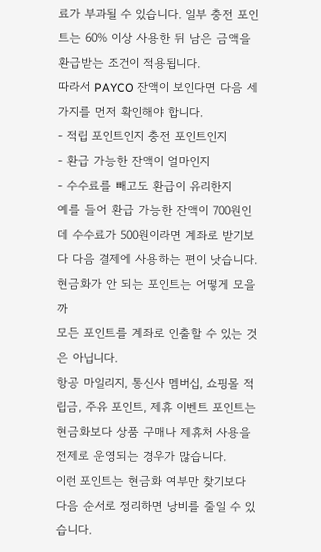료가 부과될 수 있습니다. 일부 충전 포인트는 60% 이상 사용한 뒤 남은 금액을 환급받는 조건이 적용됩니다.
따라서 PAYCO 잔액이 보인다면 다음 세 가지를 먼저 확인해야 합니다.
- 적립 포인트인지 충전 포인트인지
- 환급 가능한 잔액이 얼마인지
- 수수료를 빼고도 환급이 유리한지
예를 들어 환급 가능한 잔액이 700원인데 수수료가 500원이라면 계좌로 받기보다 다음 결제에 사용하는 편이 낫습니다.
현금화가 안 되는 포인트는 어떻게 모을까
모든 포인트를 계좌로 인출할 수 있는 것은 아닙니다.
항공 마일리지, 통신사 멤버십, 쇼핑몰 적립금, 주유 포인트, 제휴 이벤트 포인트는 현금화보다 상품 구매나 제휴처 사용을 전제로 운영되는 경우가 많습니다.
이런 포인트는 현금화 여부만 찾기보다 다음 순서로 정리하면 낭비를 줄일 수 있습니다.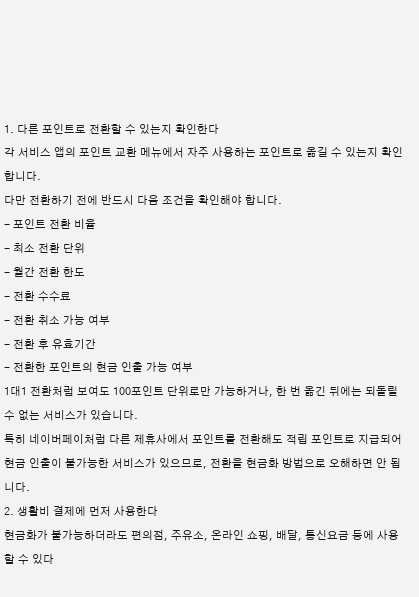1. 다른 포인트로 전환할 수 있는지 확인한다
각 서비스 앱의 포인트 교환 메뉴에서 자주 사용하는 포인트로 옮길 수 있는지 확인합니다.
다만 전환하기 전에 반드시 다음 조건을 확인해야 합니다.
- 포인트 전환 비율
- 최소 전환 단위
- 월간 전환 한도
- 전환 수수료
- 전환 취소 가능 여부
- 전환 후 유효기간
- 전환한 포인트의 현금 인출 가능 여부
1대1 전환처럼 보여도 100포인트 단위로만 가능하거나, 한 번 옮긴 뒤에는 되돌릴 수 없는 서비스가 있습니다.
특히 네이버페이처럼 다른 제휴사에서 포인트를 전환해도 적립 포인트로 지급되어 현금 인출이 불가능한 서비스가 있으므로, 전환을 현금화 방법으로 오해하면 안 됩니다.
2. 생활비 결제에 먼저 사용한다
현금화가 불가능하더라도 편의점, 주유소, 온라인 쇼핑, 배달, 통신요금 등에 사용할 수 있다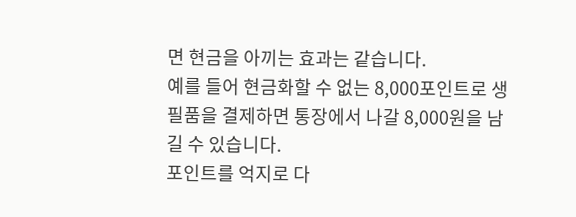면 현금을 아끼는 효과는 같습니다.
예를 들어 현금화할 수 없는 8,000포인트로 생필품을 결제하면 통장에서 나갈 8,000원을 남길 수 있습니다.
포인트를 억지로 다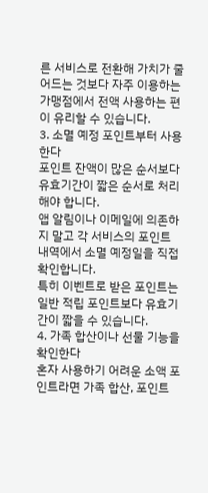른 서비스로 전환해 가치가 줄어드는 것보다 자주 이용하는 가맹점에서 전액 사용하는 편이 유리할 수 있습니다.
3. 소멸 예정 포인트부터 사용한다
포인트 잔액이 많은 순서보다 유효기간이 짧은 순서로 처리해야 합니다.
앱 알림이나 이메일에 의존하지 말고 각 서비스의 포인트 내역에서 소멸 예정일을 직접 확인합니다.
특히 이벤트로 받은 포인트는 일반 적립 포인트보다 유효기간이 짧을 수 있습니다.
4. 가족 합산이나 선물 기능을 확인한다
혼자 사용하기 어려운 소액 포인트라면 가족 합산, 포인트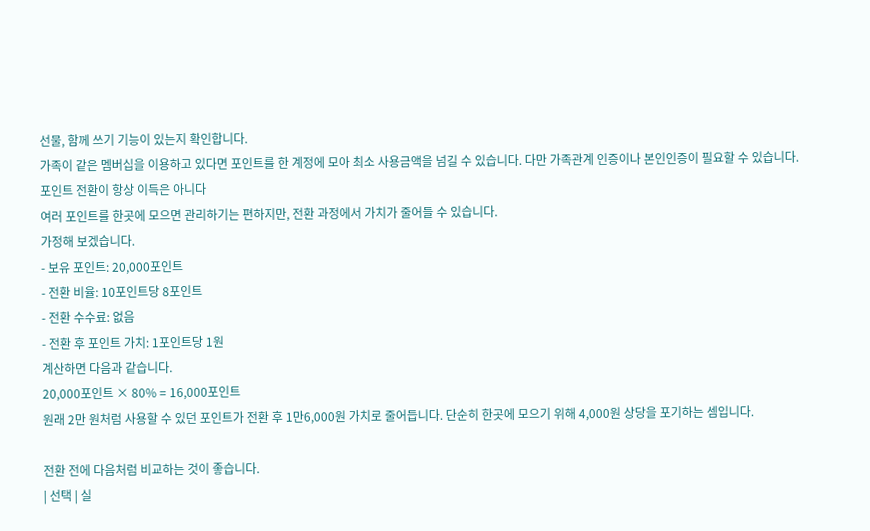선물, 함께 쓰기 기능이 있는지 확인합니다.
가족이 같은 멤버십을 이용하고 있다면 포인트를 한 계정에 모아 최소 사용금액을 넘길 수 있습니다. 다만 가족관계 인증이나 본인인증이 필요할 수 있습니다.
포인트 전환이 항상 이득은 아니다
여러 포인트를 한곳에 모으면 관리하기는 편하지만, 전환 과정에서 가치가 줄어들 수 있습니다.
가정해 보겠습니다.
- 보유 포인트: 20,000포인트
- 전환 비율: 10포인트당 8포인트
- 전환 수수료: 없음
- 전환 후 포인트 가치: 1포인트당 1원
계산하면 다음과 같습니다.
20,000포인트 × 80% = 16,000포인트
원래 2만 원처럼 사용할 수 있던 포인트가 전환 후 1만6,000원 가치로 줄어듭니다. 단순히 한곳에 모으기 위해 4,000원 상당을 포기하는 셈입니다.

전환 전에 다음처럼 비교하는 것이 좋습니다.
| 선택 | 실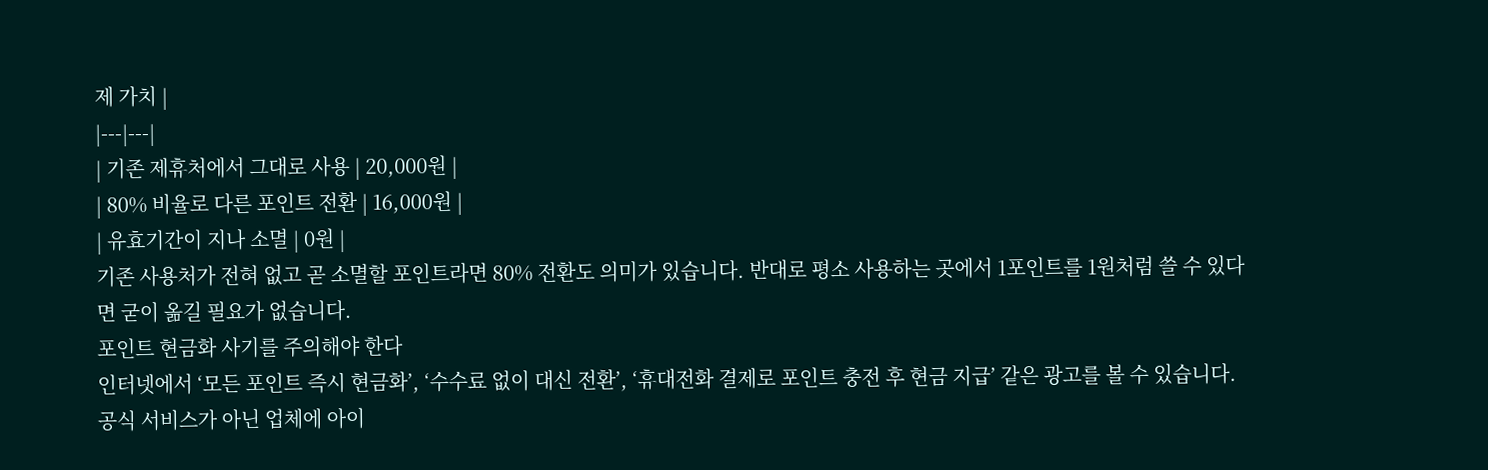제 가치 |
|---|---|
| 기존 제휴처에서 그대로 사용 | 20,000원 |
| 80% 비율로 다른 포인트 전환 | 16,000원 |
| 유효기간이 지나 소멸 | 0원 |
기존 사용처가 전혀 없고 곧 소멸할 포인트라면 80% 전환도 의미가 있습니다. 반대로 평소 사용하는 곳에서 1포인트를 1원처럼 쓸 수 있다면 굳이 옮길 필요가 없습니다.
포인트 현금화 사기를 주의해야 한다
인터넷에서 ‘모든 포인트 즉시 현금화’, ‘수수료 없이 대신 전환’, ‘휴대전화 결제로 포인트 충전 후 현금 지급’ 같은 광고를 볼 수 있습니다.
공식 서비스가 아닌 업체에 아이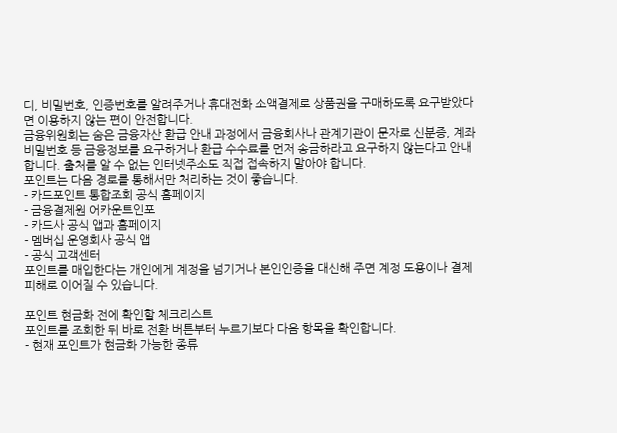디, 비밀번호, 인증번호를 알려주거나 휴대전화 소액결제로 상품권을 구매하도록 요구받았다면 이용하지 않는 편이 안전합니다.
금융위원회는 숨은 금융자산 환급 안내 과정에서 금융회사나 관계기관이 문자로 신분증, 계좌 비밀번호 등 금융정보를 요구하거나 환급 수수료를 먼저 송금하라고 요구하지 않는다고 안내합니다. 출처를 알 수 없는 인터넷주소도 직접 접속하지 말아야 합니다.
포인트는 다음 경로를 통해서만 처리하는 것이 좋습니다.
- 카드포인트 통합조회 공식 홈페이지
- 금융결제원 어카운트인포
- 카드사 공식 앱과 홈페이지
- 멤버십 운영회사 공식 앱
- 공식 고객센터
포인트를 매입한다는 개인에게 계정을 넘기거나 본인인증을 대신해 주면 계정 도용이나 결제 피해로 이어질 수 있습니다.

포인트 현금화 전에 확인할 체크리스트
포인트를 조회한 뒤 바로 전환 버튼부터 누르기보다 다음 항목을 확인합니다.
- 현재 포인트가 현금화 가능한 종류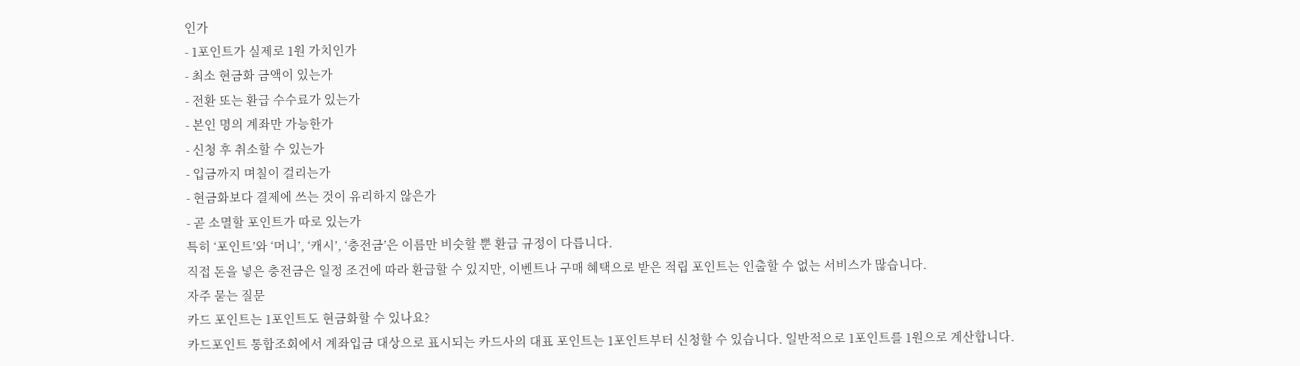인가
- 1포인트가 실제로 1원 가치인가
- 최소 현금화 금액이 있는가
- 전환 또는 환급 수수료가 있는가
- 본인 명의 계좌만 가능한가
- 신청 후 취소할 수 있는가
- 입금까지 며칠이 걸리는가
- 현금화보다 결제에 쓰는 것이 유리하지 않은가
- 곧 소멸할 포인트가 따로 있는가
특히 ‘포인트’와 ‘머니’, ‘캐시’, ‘충전금’은 이름만 비슷할 뿐 환급 규정이 다릅니다.
직접 돈을 넣은 충전금은 일정 조건에 따라 환급할 수 있지만, 이벤트나 구매 혜택으로 받은 적립 포인트는 인출할 수 없는 서비스가 많습니다.
자주 묻는 질문
카드 포인트는 1포인트도 현금화할 수 있나요?
카드포인트 통합조회에서 계좌입금 대상으로 표시되는 카드사의 대표 포인트는 1포인트부터 신청할 수 있습니다. 일반적으로 1포인트를 1원으로 계산합니다.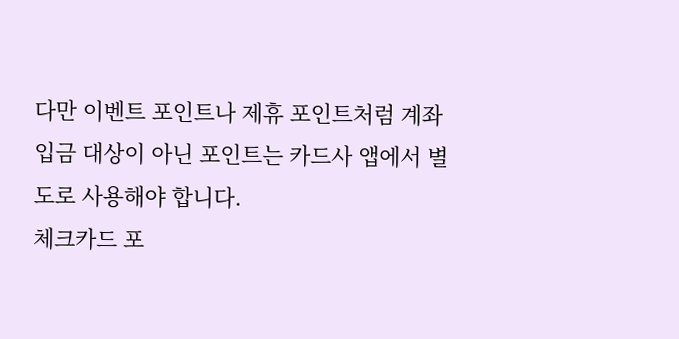다만 이벤트 포인트나 제휴 포인트처럼 계좌입금 대상이 아닌 포인트는 카드사 앱에서 별도로 사용해야 합니다.
체크카드 포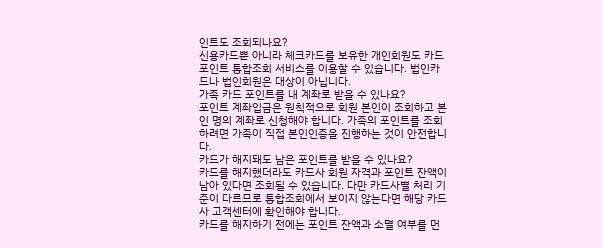인트도 조회되나요?
신용카드뿐 아니라 체크카드를 보유한 개인회원도 카드포인트 통합조회 서비스를 이용할 수 있습니다. 법인카드나 법인회원은 대상이 아닙니다.
가족 카드 포인트를 내 계좌로 받을 수 있나요?
포인트 계좌입금은 원칙적으로 회원 본인이 조회하고 본인 명의 계좌로 신청해야 합니다. 가족의 포인트를 조회하려면 가족이 직접 본인인증을 진행하는 것이 안전합니다.
카드가 해지돼도 남은 포인트를 받을 수 있나요?
카드를 해지했더라도 카드사 회원 자격과 포인트 잔액이 남아 있다면 조회될 수 있습니다. 다만 카드사별 처리 기준이 다르므로 통합조회에서 보이지 않는다면 해당 카드사 고객센터에 확인해야 합니다.
카드를 해지하기 전에는 포인트 잔액과 소멸 여부를 먼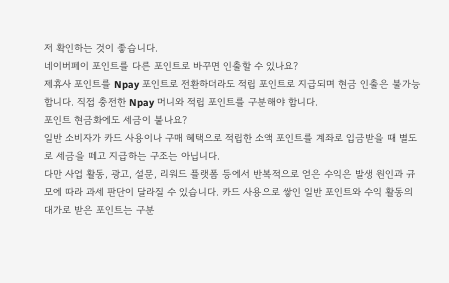저 확인하는 것이 좋습니다.
네이버페이 포인트를 다른 포인트로 바꾸면 인출할 수 있나요?
제휴사 포인트를 Npay 포인트로 전환하더라도 적립 포인트로 지급되며 현금 인출은 불가능합니다. 직접 충전한 Npay 머니와 적립 포인트를 구분해야 합니다.
포인트 현금화에도 세금이 붙나요?
일반 소비자가 카드 사용이나 구매 혜택으로 적립한 소액 포인트를 계좌로 입금받을 때 별도로 세금을 떼고 지급하는 구조는 아닙니다.
다만 사업 활동, 광고, 설문, 리워드 플랫폼 등에서 반복적으로 얻은 수익은 발생 원인과 규모에 따라 과세 판단이 달라질 수 있습니다. 카드 사용으로 쌓인 일반 포인트와 수익 활동의 대가로 받은 포인트는 구분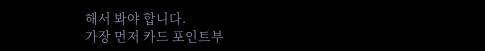해서 봐야 합니다.
가장 먼저 카드 포인트부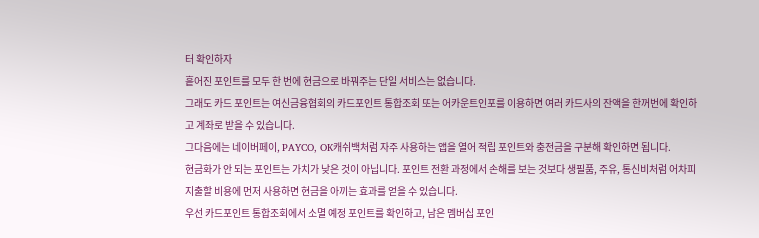터 확인하자
흩어진 포인트를 모두 한 번에 현금으로 바꿔주는 단일 서비스는 없습니다.
그래도 카드 포인트는 여신금융협회의 카드포인트 통합조회 또는 어카운트인포를 이용하면 여러 카드사의 잔액을 한꺼번에 확인하고 계좌로 받을 수 있습니다.
그다음에는 네이버페이, PAYCO, OK캐쉬백처럼 자주 사용하는 앱을 열어 적립 포인트와 충전금을 구분해 확인하면 됩니다.
현금화가 안 되는 포인트는 가치가 낮은 것이 아닙니다. 포인트 전환 과정에서 손해를 보는 것보다 생필품, 주유, 통신비처럼 어차피 지출할 비용에 먼저 사용하면 현금을 아끼는 효과를 얻을 수 있습니다.
우선 카드포인트 통합조회에서 소멸 예정 포인트를 확인하고, 남은 멤버십 포인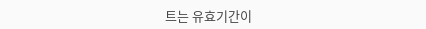트는 유효기간이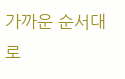가까운 순서대로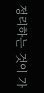정리하는 것이 가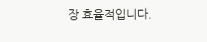장 효율적입니다.